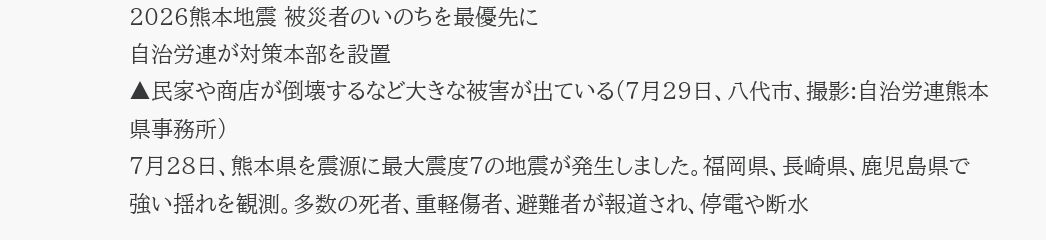2026熊本地震 被災者のいのちを最優先に
自治労連が対策本部を設置
▲民家や商店が倒壊するなど大きな被害が出ている(7月29日、八代市、撮影:自治労連熊本県事務所)
7月28日、熊本県を震源に最大震度7の地震が発生しました。福岡県、長崎県、鹿児島県で強い揺れを観測。多数の死者、重軽傷者、避難者が報道され、停電や断水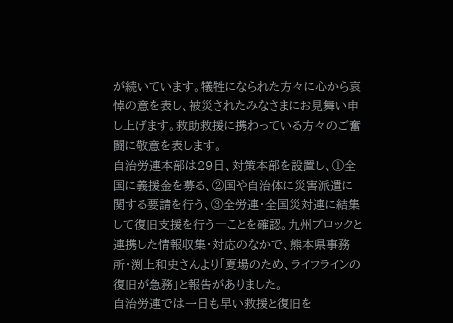が続いています。犠牲になられた方々に心から哀悼の意を表し、被災されたみなさまにお見舞い申し上げます。救助救援に携わっている方々のご奮闘に敬意を表します。
自治労連本部は29日、対策本部を設置し、①全国に義援金を募る、②国や自治体に災害派遣に関する要請を行う、③全労連・全国災対連に結集して復旧支援を行う―ことを確認。九州ブロックと連携した情報収集・対応のなかで、熊本県事務所・渕上和史さんより「夏場のため、ライフラインの復旧が急務」と報告がありました。
自治労連では一日も早い救援と復旧を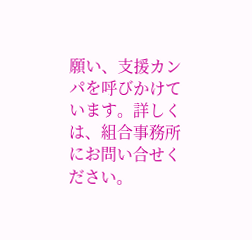願い、支援カンパを呼びかけています。詳しくは、組合事務所にお問い合せください。